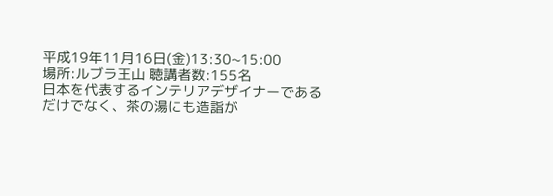平成19年11月16日(金)13:30~15:00
場所:ルブラ王山 聴講者数:155名
日本を代表するインテリアデザイナーであるだけでなく、茶の湯にも造詣が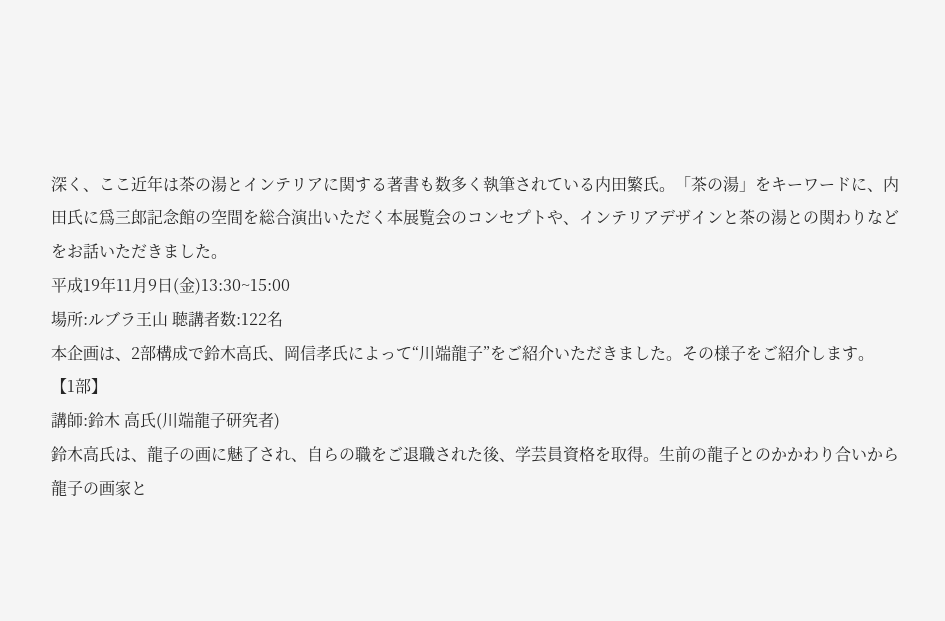深く、ここ近年は茶の湯とインテリアに関する著書も数多く執筆されている内田繁氏。「茶の湯」をキーワードに、内田氏に爲三郎記念館の空間を総合演出いただく本展覧会のコンセプトや、インテリアデザインと茶の湯との関わりなどをお話いただきました。
平成19年11月9日(金)13:30~15:00
場所:ルブラ王山 聴講者数:122名
本企画は、2部構成で鈴木高氏、岡信孝氏によって“川端龍子”をご紹介いただきました。その様子をご紹介します。
【1部】
講師:鈴木 高氏(川端龍子研究者)
鈴木高氏は、龍子の画に魅了され、自らの職をご退職された後、学芸員資格を取得。生前の龍子とのかかわり合いから龍子の画家と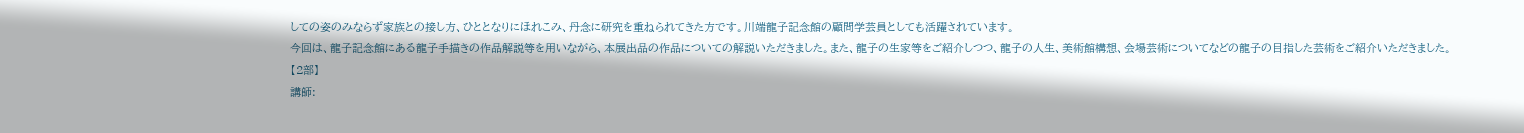しての姿のみならず家族との接し方、ひととなりにほれこみ、丹念に研究を重ねられてきた方です。川端龍子記念館の顧問学芸員としても活躍されています。
今回は、龍子記念館にある龍子手描きの作品解説等を用いながら、本展出品の作品についての解説いただきました。また、龍子の生家等をご紹介しつつ、龍子の人生、美術館構想、会場芸術についてなどの龍子の目指した芸術をご紹介いただきました。
【2部】
講師: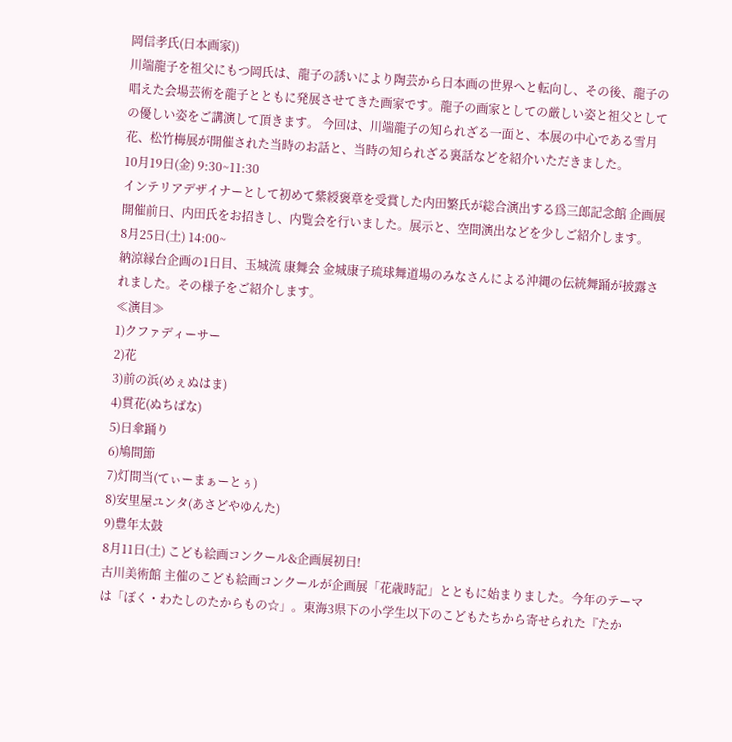岡信孝氏(日本画家))
川端龍子を祖父にもつ岡氏は、龍子の誘いにより陶芸から日本画の世界へと転向し、その後、龍子の唱えた会場芸術を龍子とともに発展させてきた画家です。龍子の画家としての厳しい姿と祖父としての優しい姿をご講演して頂きます。 今回は、川端龍子の知られざる一面と、本展の中心である雪月花、松竹梅展が開催された当時のお話と、当時の知られざる裏話などを紹介いただきました。
10月19日(金) 9:30~11:30
インテリアデザイナーとして初めて紫綬褒章を受賞した内田繁氏が総合演出する爲三郎記念館 企画展開催前日、内田氏をお招きし、内覧会を行いました。展示と、空間演出などを少しご紹介します。
8月25日(土) 14:00~
納涼縁台企画の1日目、玉城流 康舞会 金城康子琉球舞道場のみなさんによる沖縄の伝統舞踊が披露されました。その様子をご紹介します。
≪演目≫
1)クファディーサー
2)花
3)前の浜(めぇぬはま)
4)貫花(ぬちばな)
5)日傘踊り
6)鳩間節
7)灯間当(てぃーまぁーとぅ)
8)安里屋ユンタ(あさどやゆんた)
9)豊年太鼓
8月11日(土) こども絵画コンクール&企画展初日!
古川美術館 主催のこども絵画コンクールが企画展「花歳時記」とともに始まりました。今年のテーマは「ぼく・わたしのたからもの☆」。東海3県下の小学生以下のこどもたちから寄せられた『たか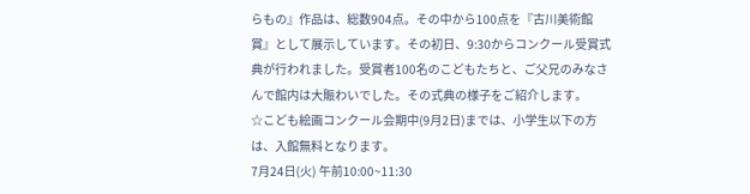らもの』作品は、総数904点。その中から100点を『古川美術館賞』として展示しています。その初日、9:30からコンクール受賞式典が行われました。受賞者100名のこどもたちと、ご父兄のみなさんで館内は大賑わいでした。その式典の様子をご紹介します。
☆こども絵画コンクール会期中(9月2日)までは、小学生以下の方は、入館無料となります。
7月24日(火) 午前10:00~11:30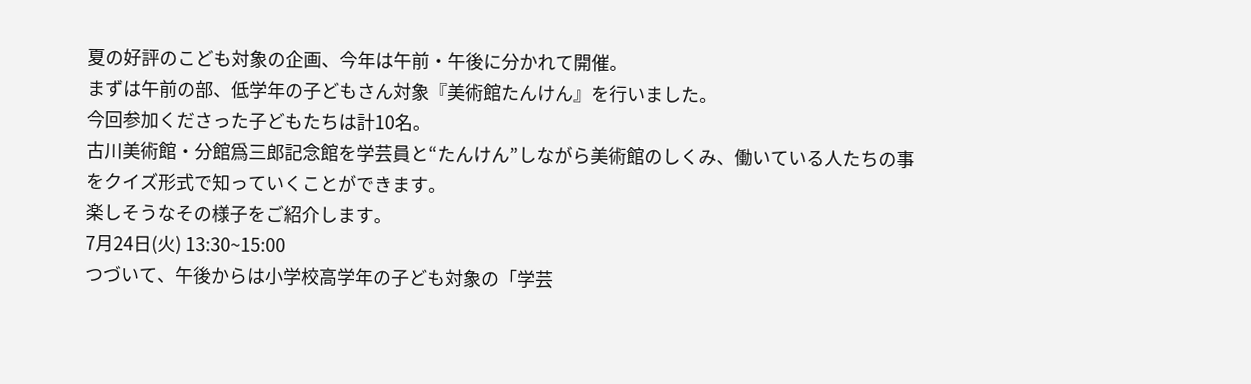夏の好評のこども対象の企画、今年は午前・午後に分かれて開催。
まずは午前の部、低学年の子どもさん対象『美術館たんけん』を行いました。
今回参加くださった子どもたちは計10名。
古川美術館・分館爲三郎記念館を学芸員と“たんけん”しながら美術館のしくみ、働いている人たちの事をクイズ形式で知っていくことができます。
楽しそうなその様子をご紹介します。
7月24日(火) 13:30~15:00
つづいて、午後からは小学校高学年の子ども対象の「学芸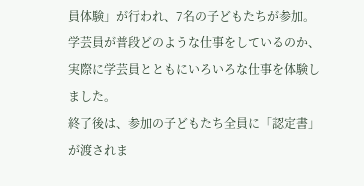員体験」が行われ、7名の子どもたちが参加。
学芸員が普段どのような仕事をしているのか、実際に学芸員とともにいろいろな仕事を体験しました。
終了後は、参加の子どもたち全員に「認定書」が渡されま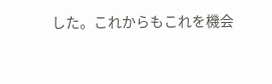した。これからもこれを機会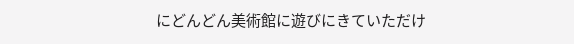にどんどん美術館に遊びにきていただけ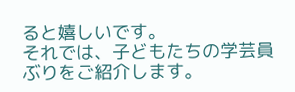ると嬉しいです。
それでは、子どもたちの学芸員ぶりをご紹介します。